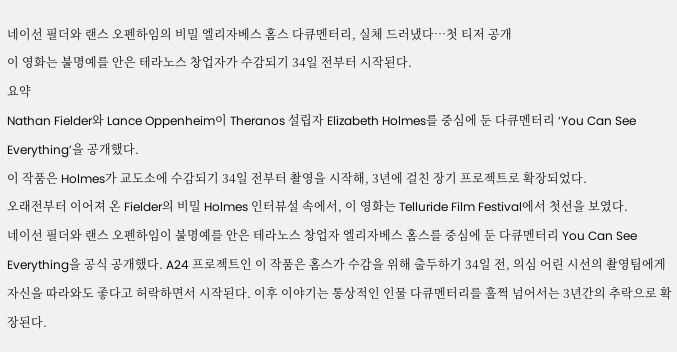네이선 필더와 랜스 오펜하임의 비밀 엘리자베스 홈스 다큐멘터리, 실체 드러냈다…첫 티저 공개
이 영화는 불명예를 안은 테라노스 창업자가 수감되기 34일 전부터 시작된다.
요약
Nathan Fielder와 Lance Oppenheim이 Theranos 설립자 Elizabeth Holmes를 중심에 둔 다큐멘터리 ‘You Can See Everything’을 공개했다.
이 작품은 Holmes가 교도소에 수감되기 34일 전부터 촬영을 시작해, 3년에 걸친 장기 프로젝트로 확장되었다.
오래전부터 이어져 온 Fielder의 비밀 Holmes 인터뷰설 속에서, 이 영화는 Telluride Film Festival에서 첫선을 보였다.
네이선 필더와 랜스 오펜하임이 불명예를 안은 테라노스 창업자 엘리자베스 홈스를 중심에 둔 다큐멘터리 You Can See Everything을 공식 공개했다. A24 프로젝트인 이 작품은 홈스가 수감을 위해 출두하기 34일 전, 의심 어린 시선의 촬영팀에게 자신을 따라와도 좋다고 허락하면서 시작된다. 이후 이야기는 통상적인 인물 다큐멘터리를 훌쩍 넘어서는 3년간의 추락으로 확장된다.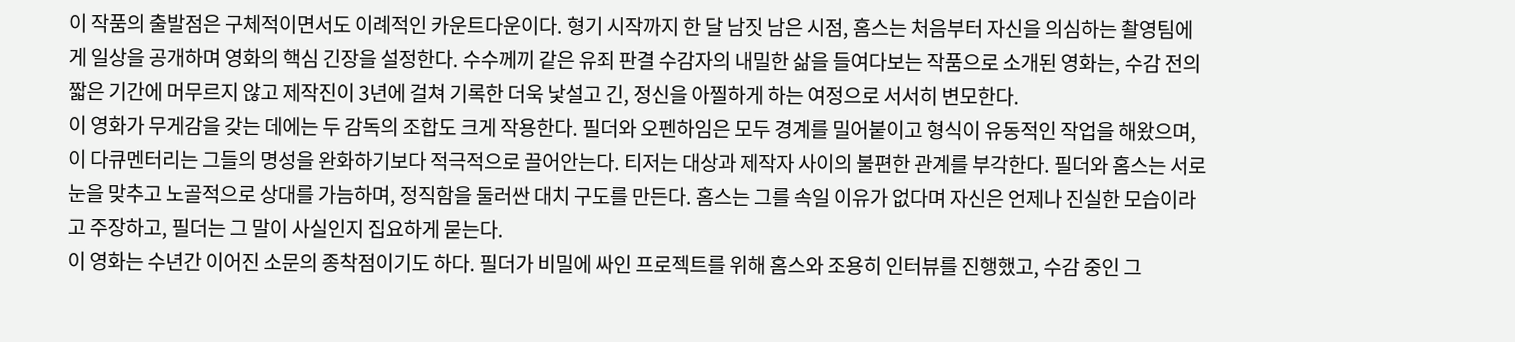이 작품의 출발점은 구체적이면서도 이례적인 카운트다운이다. 형기 시작까지 한 달 남짓 남은 시점, 홈스는 처음부터 자신을 의심하는 촬영팀에게 일상을 공개하며 영화의 핵심 긴장을 설정한다. 수수께끼 같은 유죄 판결 수감자의 내밀한 삶을 들여다보는 작품으로 소개된 영화는, 수감 전의 짧은 기간에 머무르지 않고 제작진이 3년에 걸쳐 기록한 더욱 낯설고 긴, 정신을 아찔하게 하는 여정으로 서서히 변모한다.
이 영화가 무게감을 갖는 데에는 두 감독의 조합도 크게 작용한다. 필더와 오펜하임은 모두 경계를 밀어붙이고 형식이 유동적인 작업을 해왔으며, 이 다큐멘터리는 그들의 명성을 완화하기보다 적극적으로 끌어안는다. 티저는 대상과 제작자 사이의 불편한 관계를 부각한다. 필더와 홈스는 서로 눈을 맞추고 노골적으로 상대를 가늠하며, 정직함을 둘러싼 대치 구도를 만든다. 홈스는 그를 속일 이유가 없다며 자신은 언제나 진실한 모습이라고 주장하고, 필더는 그 말이 사실인지 집요하게 묻는다.
이 영화는 수년간 이어진 소문의 종착점이기도 하다. 필더가 비밀에 싸인 프로젝트를 위해 홈스와 조용히 인터뷰를 진행했고, 수감 중인 그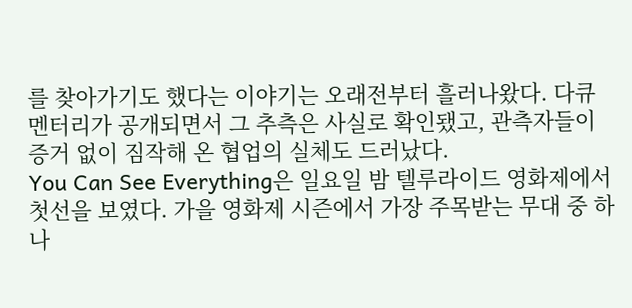를 찾아가기도 했다는 이야기는 오래전부터 흘러나왔다. 다큐멘터리가 공개되면서 그 추측은 사실로 확인됐고, 관측자들이 증거 없이 짐작해 온 협업의 실체도 드러났다.
You Can See Everything은 일요일 밤 텔루라이드 영화제에서 첫선을 보였다. 가을 영화제 시즌에서 가장 주목받는 무대 중 하나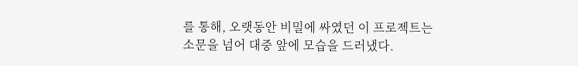를 통해, 오랫동안 비밀에 싸였던 이 프로젝트는 소문을 넘어 대중 앞에 모습을 드러냈다.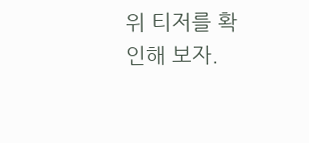위 티저를 확인해 보자.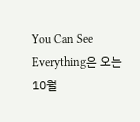You Can See Everything은 오는 10월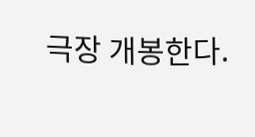극장 개봉한다.